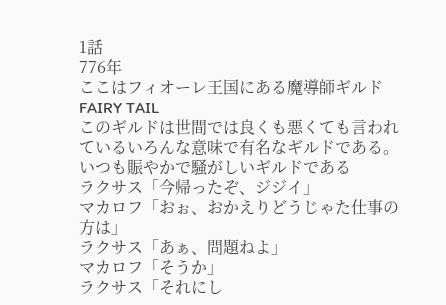1話
776年
ここはフィオーレ王国にある魔導師ギルド
FAIRY TAIL
このギルドは世間では良くも悪くても言われているいろんな意味で有名なギルドである。
いつも賑やかで騒がしいギルドである
ラクサス「今帰ったぞ、ジジイ」
マカロフ「おぉ、おかえりどうじゃた仕事の方は」
ラクサス「あぁ、問題ねよ」
マカロフ「そうか」
ラクサス「それにし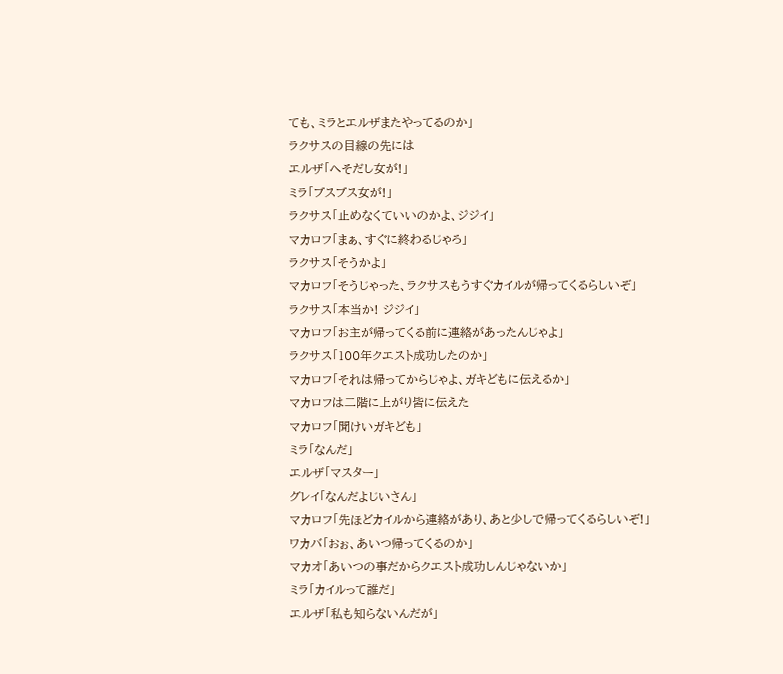ても、ミラとエルザまたやってるのか」
ラクサスの目線の先には
エルザ「へそだし女が!」
ミラ「ブスブス女が!」
ラクサス「止めなくていいのかよ、ジジイ」
マカロフ「まぁ、すぐに終わるじゃろ」
ラクサス「そうかよ」
マカロフ「そうじゃった、ラクサスもうすぐカイルが帰ってくるらしいぞ」
ラクサス「本当か! ジジイ」
マカロフ「お主が帰ってくる前に連絡があったんじゃよ」
ラクサス「100年クエスト成功したのか」
マカロフ「それは帰ってからじゃよ、ガキどもに伝えるか」
マカロフは二階に上がり皆に伝えた
マカロフ「聞けいガキども」
ミラ「なんだ」
エルザ「マスター」
グレイ「なんだよじいさん」
マカロフ「先ほどカイルから連絡があり、あと少しで帰ってくるらしいぞ!」
ワカバ「おぉ、あいつ帰ってくるのか」
マカオ「あいつの事だからクエスト成功しんじゃないか」
ミラ「カイルって誰だ」
エルザ「私も知らないんだが」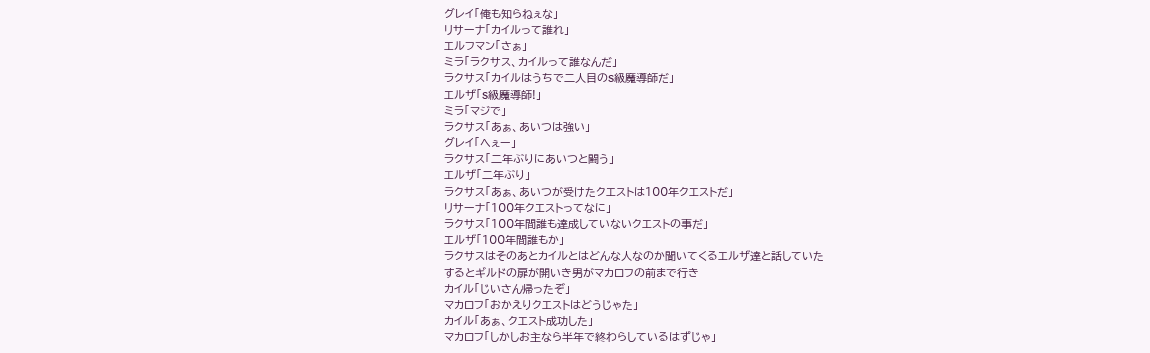グレイ「俺も知らねぇな」
リサーナ「カイルって誰れ」
エルフマン「さぁ」
ミラ「ラクサス、カイルって誰なんだ」
ラクサス「カイルはうちで二人目のS級魔導師だ」
エルザ「S級魔導師!」
ミラ「マジで」
ラクサス「あぁ、あいつは強い」
グレイ「へぇー」
ラクサス「二年ぶりにあいつと闘う」
エルザ「二年ぶり」
ラクサス「あぁ、あいつが受けたクエストは100年クエストだ」
リサーナ「100年クエストってなに」
ラクサス「100年間誰も達成していないクエストの事だ」
エルザ「100年間誰もか」
ラクサスはそのあとカイルとはどんな人なのか聞いてくるエルザ達と話していた
するとギルドの扉が開いき男がマカロフの前まで行き
カイル「じいさん帰ったぞ」
マカロフ「おかえりクエストはどうじゃた」
カイル「あぁ、クエスト成功した」
マカロフ「しかしお主なら半年で終わらしているはずじゃ」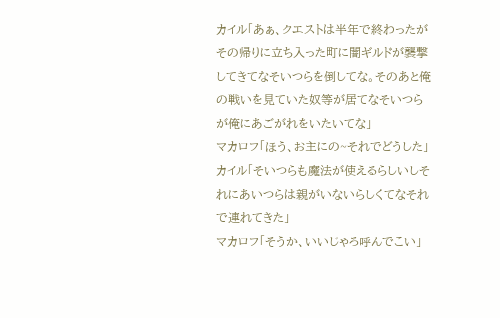カイル「あぁ、クエストは半年で終わったがその帰りに立ち入った町に闇ギルドが襲撃してきてなそいつらを倒してな。そのあと俺の戦いを見ていた奴等が居てなそいつらが俺にあごがれをいたいてな」
マカロフ「ほう、お主にの~それでどうした」
カイル「そいつらも魔法が使えるらしいしそれにあいつらは親がいないらしくてなそれで連れてきた」
マカロフ「そうか、いいじゃろ呼んでこい」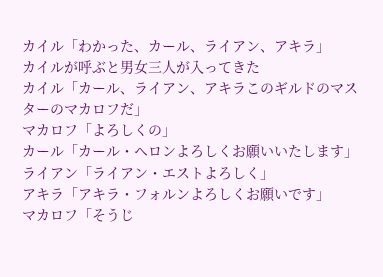カイル「わかった、カール、ライアン、アキラ」
カイルが呼ぶと男女三人が入ってきた
カイル「カール、ライアン、アキラこのギルドのマスターのマカロフだ」
マカロフ「よろしくの」
カール「カール・ヘロンよろしくお願いいたします」
ライアン「ライアン・エストよろしく」
アキラ「アキラ・フォルンよろしくお願いです」
マカロフ「そうじ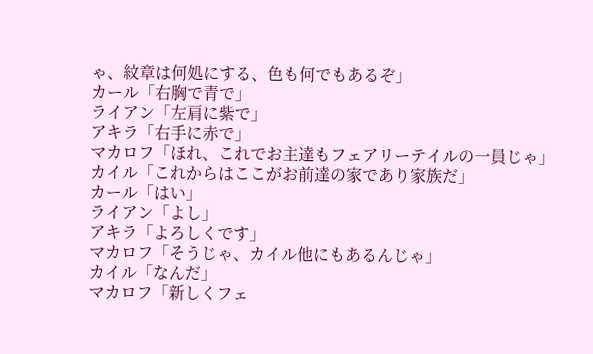ゃ、紋章は何処にする、色も何でもあるぞ」
カール「右胸で青で」
ライアン「左肩に紫で」
アキラ「右手に赤で」
マカロフ「ほれ、これでお主達もフェアリーテイルの一員じゃ」
カイル「これからはここがお前達の家であり家族だ」
カール「はい」
ライアン「よし」
アキラ「よろしくです」
マカロフ「そうじゃ、カイル他にもあるんじゃ」
カイル「なんだ」
マカロフ「新しくフェ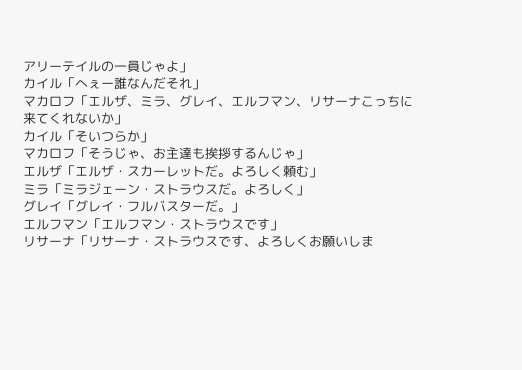アリーテイルの一員じゃよ」
カイル「へぇー誰なんだそれ」
マカロフ「エルザ、ミラ、グレイ、エルフマン、リサーナこっちに来てくれないか」
カイル「そいつらか」
マカロフ「そうじゃ、お主達も挨拶するんじゃ」
エルザ「エルザ・スカーレットだ。よろしく頼む」
ミラ「ミラジェーン・ストラウスだ。よろしく」
グレイ「グレイ・フルバスターだ。」
エルフマン「エルフマン・ストラウスです」
リサーナ「リサーナ・ストラウスです、よろしくお願いしま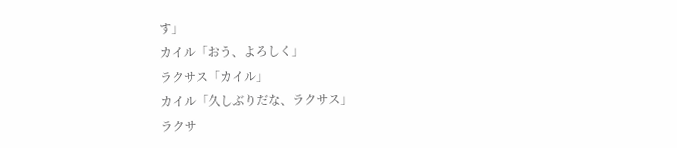す」
カイル「おう、よろしく」
ラクサス「カイル」
カイル「久しぶりだな、ラクサス」
ラクサ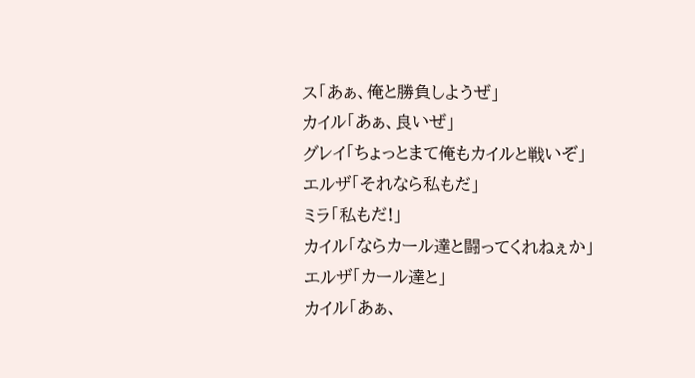ス「あぁ、俺と勝負しようぜ」
カイル「あぁ、良いぜ」
グレイ「ちょっとまて俺もカイルと戦いぞ」
エルザ「それなら私もだ」
ミラ「私もだ!」
カイル「ならカール達と闘ってくれねぇか」
エルザ「カール達と」
カイル「あぁ、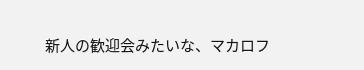新人の歓迎会みたいな、マカロフ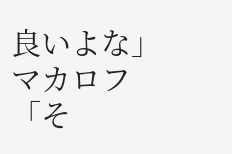良いよな」
マカロフ「そ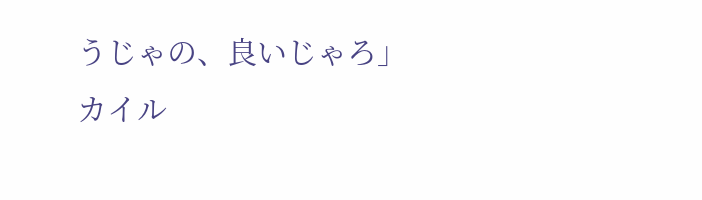うじゃの、良いじゃろ」
カイル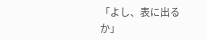「よし、表に出るか」